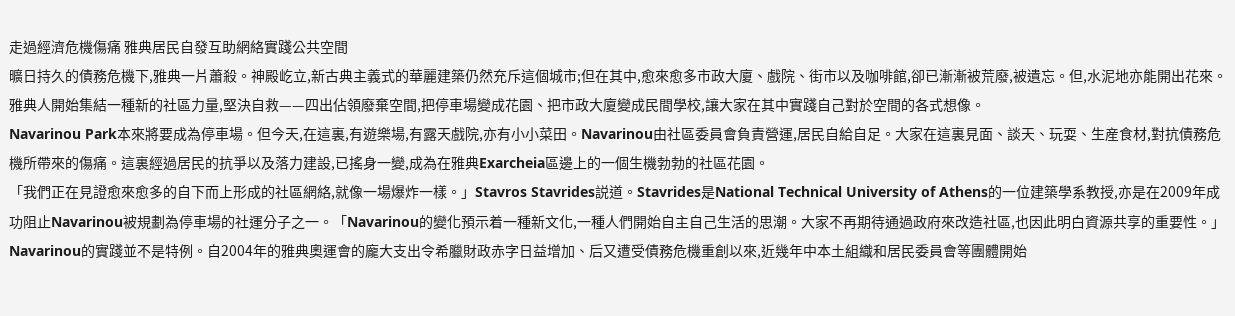走過經濟危機傷痛 雅典居民自發互助網絡實踐公共空間
曠日持久的債務危機下,雅典一片蕭殺。神殿屹立,新古典主義式的華麗建築仍然充斥這個城市;但在其中,愈來愈多市政大廈、戲院、街市以及咖啡館,卻已漸漸被荒廢,被遺忘。但,水泥地亦能開出花來。雅典人開始集結一種新的社區力量,堅決自救——四出佔領廢棄空間,把停車場變成花園、把市政大廈變成民間學校,讓大家在其中實踐自己對於空間的各式想像。
Navarinou Park本來將要成為停車場。但今天,在這裏,有遊樂場,有露天戲院,亦有小小菜田。Navarinou由社區委員會負責營運,居民自給自足。大家在這裏見面、談天、玩耍、生産食材,對抗債務危機所帶來的傷痛。這裏經過居民的抗爭以及落力建設,已搖身一變,成為在雅典Exarcheia區邊上的一個生機勃勃的社區花園。
「我們正在見證愈來愈多的自下而上形成的社區網絡,就像一場爆炸一樣。」Stavros Stavrides説道。Stavrides是National Technical University of Athens的一位建築學系教授,亦是在2009年成功阻止Navarinou被規劃為停車場的社運分子之一。「Navarinou的變化預示着一種新文化,一種人們開始自主自己生活的思潮。大家不再期待通過政府來改造社區,也因此明白資源共享的重要性。」
Navarinou的實踐並不是特例。自2004年的雅典奧運會的龐大支出令希臘財政赤字日益增加、后又遭受債務危機重創以來,近幾年中本土組織和居民委員會等團體開始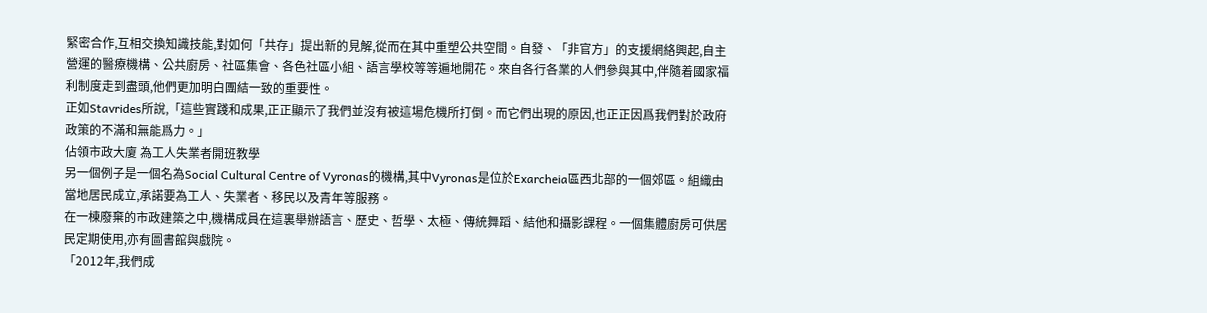緊密合作,互相交換知識技能,對如何「共存」提出新的見解,從而在其中重塑公共空間。自發、「非官方」的支援網絡興起,自主營運的醫療機構、公共廚房、社區集會、各色社區小組、語言學校等等遍地開花。來自各行各業的人們參與其中,伴隨着國家福利制度走到盡頭,他們更加明白團結一致的重要性。
正如Stavrides所說,「這些實踐和成果,正正顯示了我們並沒有被這場危機所打倒。而它們出現的原因,也正正因爲我們對於政府政策的不滿和無能爲力。」
佔領市政大廈 為工人失業者開班教學
另一個例子是一個名為Social Cultural Centre of Vyronas的機構,其中Vyronas是位於Exarcheia區西北部的一個郊區。組織由當地居民成立,承諾要為工人、失業者、移民以及青年等服務。
在一棟廢棄的市政建築之中,機構成員在這裏舉辦語言、歷史、哲學、太極、傳統舞蹈、結他和攝影課程。一個集體廚房可供居民定期使用,亦有圖書館與戲院。
「2012年,我們成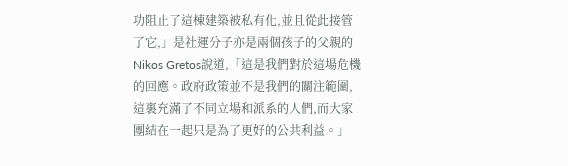功阻止了這棟建築被私有化,並且從此接管了它,」是社運分子亦是兩個孩子的父親的Nikos Gretos說道,「這是我們對於這場危機的回應。政府政策並不是我們的關注範圍,這裏充滿了不同立場和派系的人們,而大家團結在一起只是為了更好的公共利益。」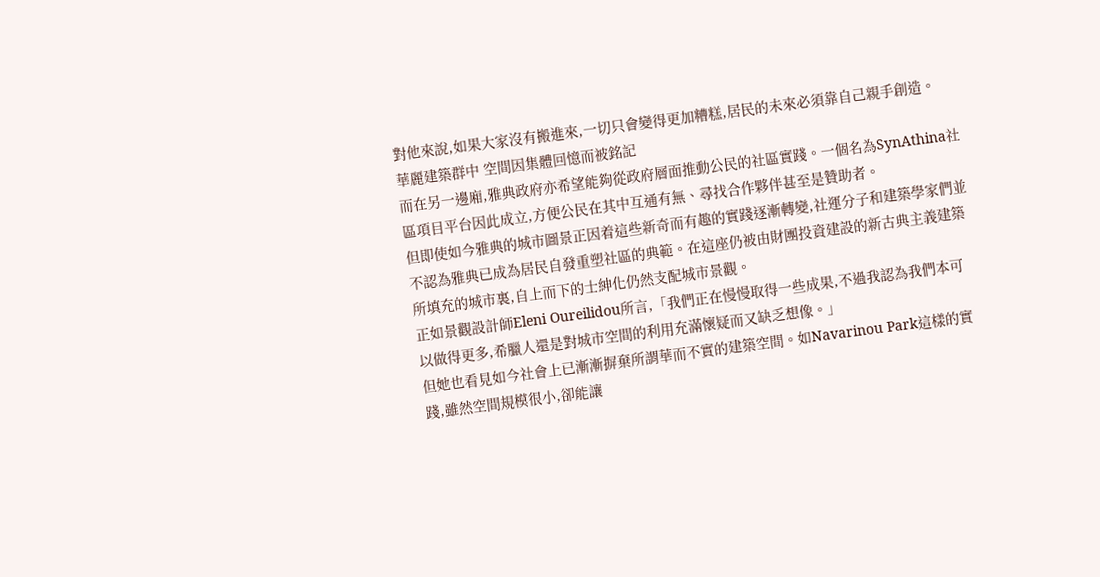對他來說,如果大家沒有搬進來,一切只會變得更加糟糕,居民的未來必須靠自己親手創造。
華麗建築群中 空間因集體回憶而被銘記
而在另一邊廂,雅典政府亦希望能夠從政府層面推動公民的社區實踐。一個名為SynAthina社區項目平台因此成立,方便公民在其中互通有無、尋找合作夥伴甚至是贊助者。
但即使如今雅典的城市圖景正因着這些新奇而有趣的實踐逐漸轉變,社運分子和建築學家們並不認為雅典已成為居民自發重塑社區的典範。在這座仍被由財團投資建設的新古典主義建築所填充的城市裏,自上而下的士紳化仍然支配城市景觀。
正如景觀設計師Eleni Oureilidou所言,「我們正在慢慢取得一些成果,不過我認為我們本可以做得更多,希臘人還是對城市空間的利用充滿懷疑而又缺乏想像。」
但她也看見如今社會上已漸漸摒棄所謂華而不實的建築空間。如Navarinou Park這樣的實踐,雖然空間規模很小,卻能讓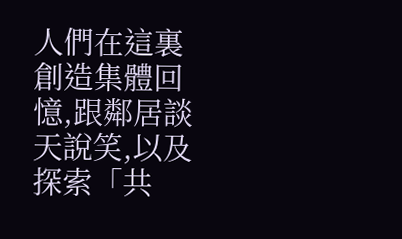人們在這裏創造集體回憶,跟鄰居談天說笑,以及探索「共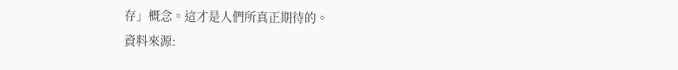存」概念。這才是人們所真正期待的。
資料來源: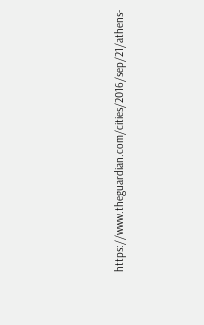https://www.theguardian.com/cities/2016/sep/21/athens-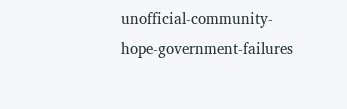unofficial-community-hope-government-failures